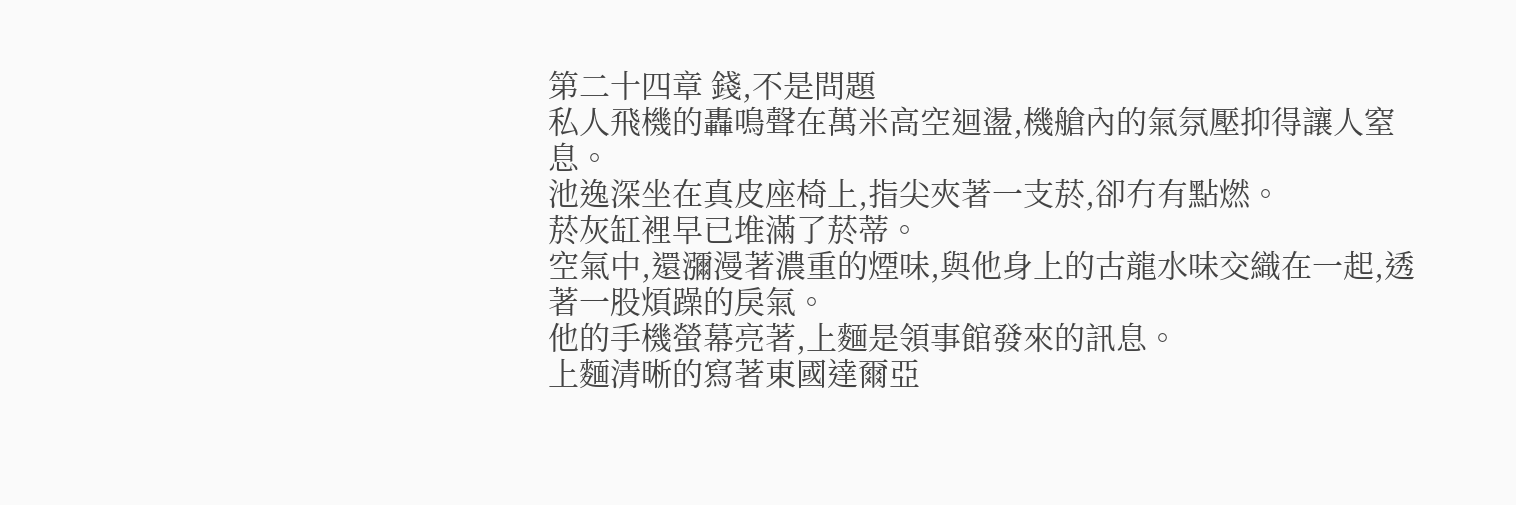第二十四章 錢,不是問題
私人飛機的轟鳴聲在萬米高空迴盪,機艙內的氣氛壓抑得讓人窒息。
池逸深坐在真皮座椅上,指尖夾著一支菸,卻冇有點燃。
菸灰缸裡早已堆滿了菸蒂。
空氣中,還瀰漫著濃重的煙味,與他身上的古龍水味交織在一起,透著一股煩躁的戾氣。
他的手機螢幕亮著,上麵是領事館發來的訊息。
上麵清晰的寫著東國達爾亞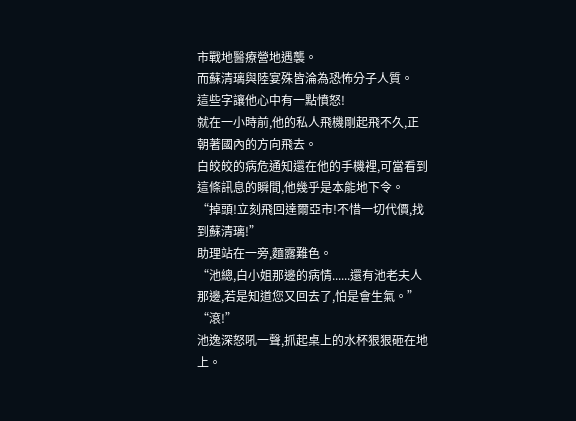市戰地醫療營地遇襲。
而蘇清璃與陸宴殊皆淪為恐怖分子人質。
這些字讓他心中有一點憤怒!
就在一小時前,他的私人飛機剛起飛不久,正朝著國內的方向飛去。
白皎皎的病危通知還在他的手機裡,可當看到這條訊息的瞬間,他幾乎是本能地下令。
“掉頭!立刻飛回達爾亞市!不惜一切代價,找到蘇清璃!”
助理站在一旁,麵露難色。
“池總,白小姐那邊的病情......還有池老夫人那邊,若是知道您又回去了,怕是會生氣。”
“滾!”
池逸深怒吼一聲,抓起桌上的水杯狠狠砸在地上。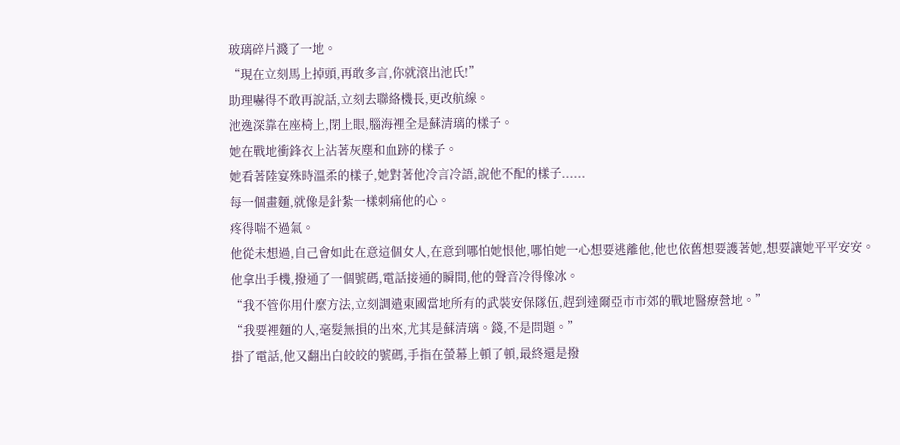玻璃碎片濺了一地。
“現在立刻馬上掉頭,再敢多言,你就滾出池氏!”
助理嚇得不敢再說話,立刻去聯絡機長,更改航線。
池逸深靠在座椅上,閉上眼,腦海裡全是蘇清璃的樣子。
她在戰地衝鋒衣上沾著灰塵和血跡的樣子。
她看著陸宴殊時溫柔的樣子,她對著他冷言冷語,說他不配的樣子......
每一個畫麵,就像是針紮一樣刺痛他的心。
疼得喘不過氣。
他從未想過,自己會如此在意這個女人,在意到哪怕她恨他,哪怕她一心想要逃離他,他也依舊想要護著她,想要讓她平平安安。
他拿出手機,撥通了一個號碼,電話接通的瞬間,他的聲音冷得像冰。
“我不管你用什麼方法,立刻調遣東國當地所有的武裝安保隊伍,趕到達爾亞市市郊的戰地醫療營地。”
“我要裡麵的人,毫髮無損的出來,尤其是蘇清璃。錢,不是問題。”
掛了電話,他又翻出白皎皎的號碼,手指在螢幕上頓了頓,最終還是撥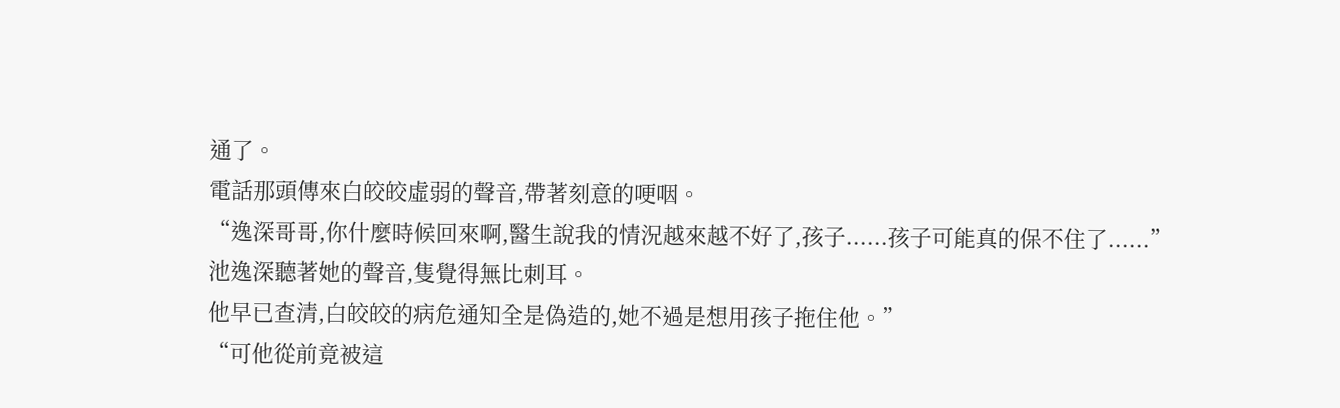通了。
電話那頭傳來白皎皎虛弱的聲音,帶著刻意的哽咽。
“逸深哥哥,你什麼時候回來啊,醫生說我的情況越來越不好了,孩子......孩子可能真的保不住了......”
池逸深聽著她的聲音,隻覺得無比刺耳。
他早已查清,白皎皎的病危通知全是偽造的,她不過是想用孩子拖住他。”
“可他從前竟被這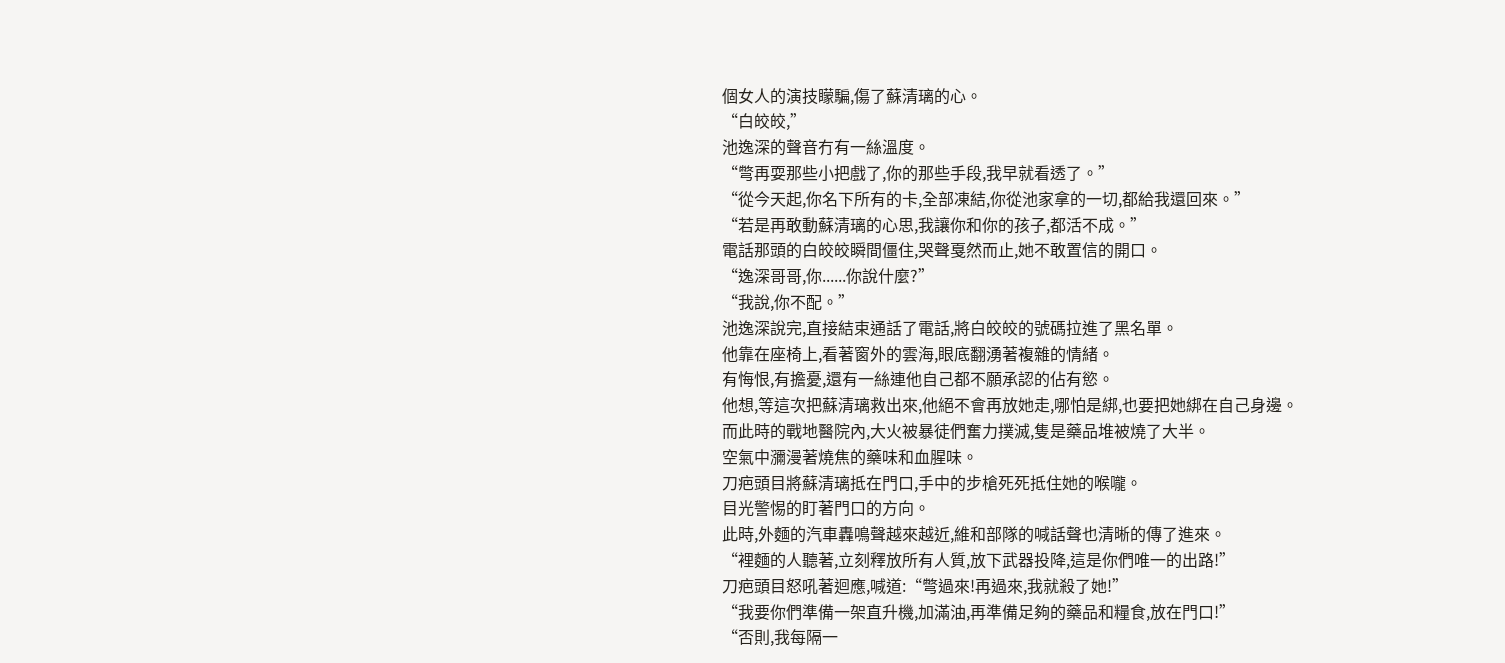個女人的演技矇騙,傷了蘇清璃的心。
“白皎皎,”
池逸深的聲音冇有一絲溫度。
“彆再耍那些小把戲了,你的那些手段,我早就看透了。”
“從今天起,你名下所有的卡,全部凍結,你從池家拿的一切,都給我還回來。”
“若是再敢動蘇清璃的心思,我讓你和你的孩子,都活不成。”
電話那頭的白皎皎瞬間僵住,哭聲戛然而止,她不敢置信的開口。
“逸深哥哥,你......你說什麼?”
“我說,你不配。”
池逸深說完,直接結束通話了電話,將白皎皎的號碼拉進了黑名單。
他靠在座椅上,看著窗外的雲海,眼底翻湧著複雜的情緒。
有悔恨,有擔憂,還有一絲連他自己都不願承認的佔有慾。
他想,等這次把蘇清璃救出來,他絕不會再放她走,哪怕是綁,也要把她綁在自己身邊。
而此時的戰地醫院內,大火被暴徒們奮力撲滅,隻是藥品堆被燒了大半。
空氣中瀰漫著燒焦的藥味和血腥味。
刀疤頭目將蘇清璃抵在門口,手中的步槍死死抵住她的喉嚨。
目光警惕的盯著門口的方向。
此時,外麵的汽車轟鳴聲越來越近,維和部隊的喊話聲也清晰的傳了進來。
“裡麵的人聽著,立刻釋放所有人質,放下武器投降,這是你們唯一的出路!”
刀疤頭目怒吼著迴應,喊道:“彆過來!再過來,我就殺了她!”
“我要你們準備一架直升機,加滿油,再準備足夠的藥品和糧食,放在門口!”
“否則,我每隔一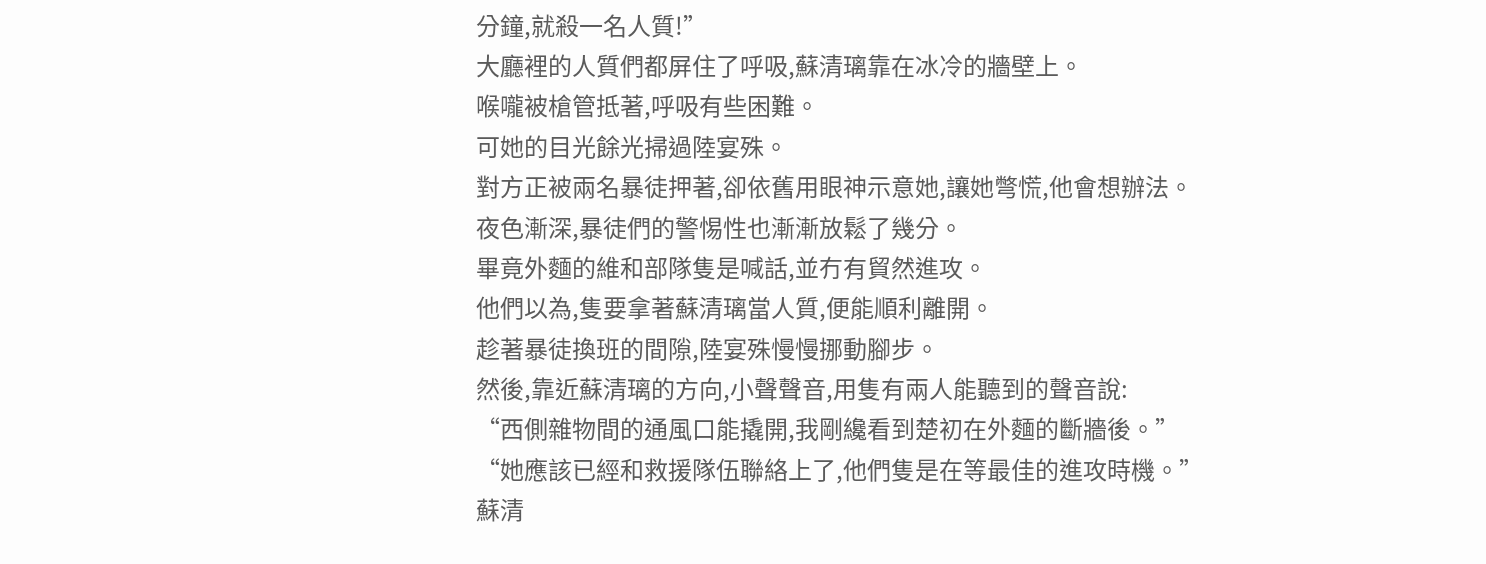分鐘,就殺一名人質!”
大廳裡的人質們都屏住了呼吸,蘇清璃靠在冰冷的牆壁上。
喉嚨被槍管抵著,呼吸有些困難。
可她的目光餘光掃過陸宴殊。
對方正被兩名暴徒押著,卻依舊用眼神示意她,讓她彆慌,他會想辦法。
夜色漸深,暴徒們的警惕性也漸漸放鬆了幾分。
畢竟外麵的維和部隊隻是喊話,並冇有貿然進攻。
他們以為,隻要拿著蘇清璃當人質,便能順利離開。
趁著暴徒換班的間隙,陸宴殊慢慢挪動腳步。
然後,靠近蘇清璃的方向,小聲聲音,用隻有兩人能聽到的聲音說:
“西側雜物間的通風口能撬開,我剛纔看到楚初在外麵的斷牆後。”
“她應該已經和救援隊伍聯絡上了,他們隻是在等最佳的進攻時機。”
蘇清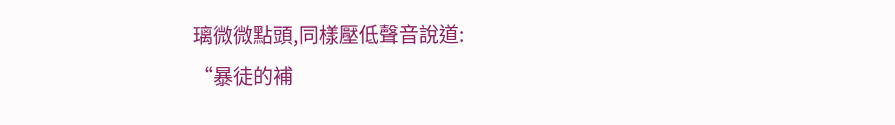璃微微點頭,同樣壓低聲音說道:
“暴徒的補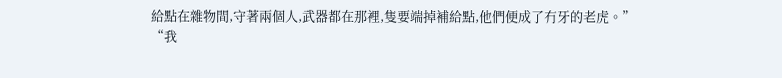給點在雜物間,守著兩個人,武器都在那裡,隻要端掉補給點,他們便成了冇牙的老虎。”
“我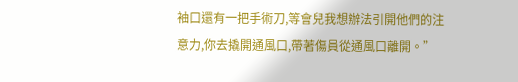袖口還有一把手術刀,等會兒我想辦法引開他們的注意力,你去撬開通風口,帶著傷員從通風口離開。”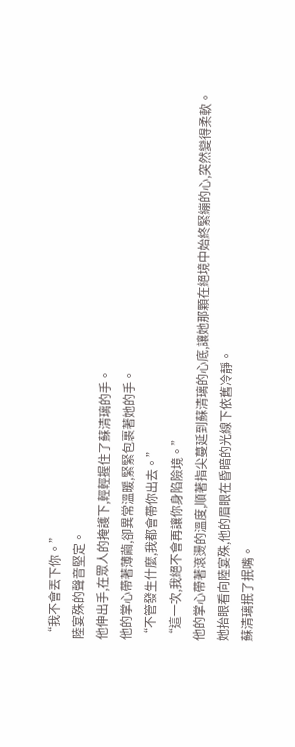“我不會丟下你。”
陸宴殊的聲音堅定。
他伸出手,在眾人的掩護下,輕輕握住了蘇清璃的手。
他的掌心帶著薄繭,卻異常溫暖,緊緊包裹著她的手。
“不管發生什麼,我都會帶你出去。”
“這一次,我絕不會再讓你身陷險境。”
他的掌心帶著滾燙的溫度,順著指尖蔓延到蘇清璃的心底,讓她那顆在絕境中始終緊繃的心,突然變得柔軟。
她抬眼看向陸宴殊,他的眉眼在昏暗的光線下依舊冷靜。
蘇清璃抿了抿嘴。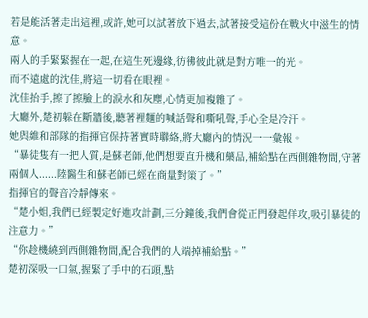若是能活著走出這裡,或許,她可以試著放下過去,試著接受這份在戰火中滋生的情意。
兩人的手緊緊握在一起,在這生死邊緣,彷彿彼此就是對方唯一的光。
而不遠處的沈佳,將這一切看在眼裡。
沈佳抬手,擦了擦臉上的淚水和灰塵,心情更加複雜了。
大廳外,楚初躲在斷牆後,聽著裡麵的喊話聲和嘶吼聲,手心全是冷汗。
她與維和部隊的指揮官保持著實時聯絡,將大廳內的情況一一彙報。
“暴徒隻有一把人質,是蘇老師,他們想要直升機和藥品,補給點在西側雜物間,守著兩個人......陸醫生和蘇老師已經在商量對策了。”
指揮官的聲音冷靜傳來。
“楚小姐,我們已經製定好進攻計劃,三分鐘後,我們會從正門發起佯攻,吸引暴徒的注意力。”
“你趁機繞到西側雜物間,配合我們的人端掉補給點。”
楚初深吸一口氣,握緊了手中的石頭,點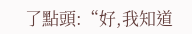了點頭:“好,我知道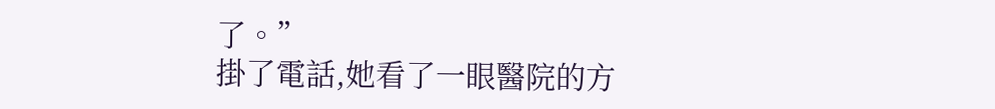了。”
掛了電話,她看了一眼醫院的方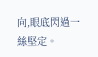向,眼底閃過一絲堅定。